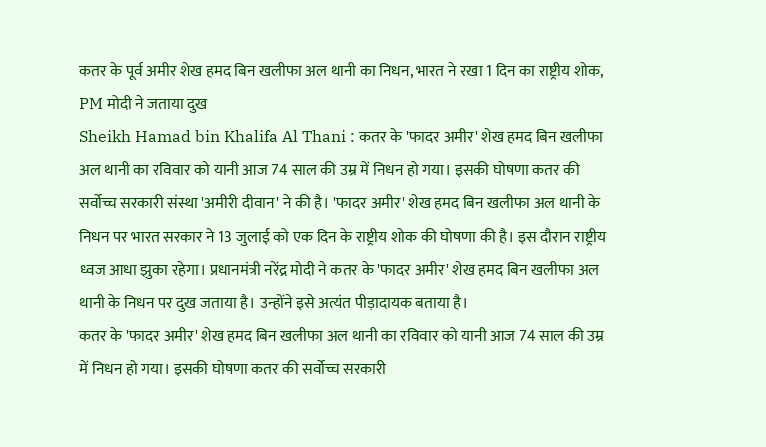कतर के पूर्व अमीर शेख हमद बिन खलीफा अल थानी का निधन, भारत ने रखा 1 दिन का राष्ट्रीय शोक, PM मोदी ने जताया दुख
Sheikh Hamad bin Khalifa Al Thani : कतर के 'फादर अमीर' शेख हमद बिन खलीफा अल थानी का रविवार को यानी आज 74 साल की उम्र में निधन हो गया। इसकी घोषणा कतर की सर्वोच्च सरकारी संस्था 'अमीरी दीवान' ने की है। 'फादर अमीर' शेख हमद बिन खलीफा अल थानी के निधन पर भारत सरकार ने 13 जुलाई को एक दिन के राष्ट्रीय शोक की घोषणा की है। इस दौरान राष्ट्रीय ध्वज आधा झुका रहेगा। प्रधानमंत्री नरेंद्र मोदी ने कतर के 'फादर अमीर' शेख हमद बिन खलीफा अल थानी के निधन पर दुख जताया है। उन्होंने इसे अत्यंत पीड़ादायक बताया है।
कतर के 'फादर अमीर' शेख हमद बिन खलीफा अल थानी का रविवार को यानी आज 74 साल की उम्र में निधन हो गया। इसकी घोषणा कतर की सर्वोच्च सरकारी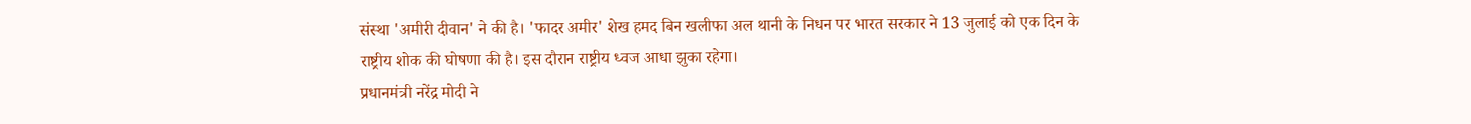संस्था 'अमीरी दीवान' ने की है। 'फादर अमीर' शेख हमद बिन खलीफा अल थानी के निधन पर भारत सरकार ने 13 जुलाई को एक दिन के राष्ट्रीय शोक की घोषणा की है। इस दौरान राष्ट्रीय ध्वज आधा झुका रहेगा।
प्रधानमंत्री नरेंद्र मोदी ने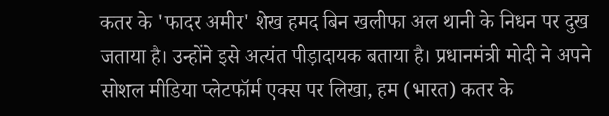कतर के 'फादर अमीर' शेख हमद बिन खलीफा अल थानी के निधन पर दुख जताया है। उन्होंने इसे अत्यंत पीड़ादायक बताया है। प्रधानमंत्री मोदी ने अपने सोशल मीडिया प्लेटफॉर्म एक्स पर लिखा, हम (भारत) कतर के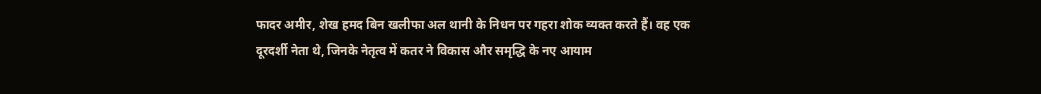फादर अमीर, शेख हमद बिन खलीफा अल थानी के निधन पर गहरा शोक व्यक्त करते हैं। वह एक दूरदर्शी नेता थे, जिनके नेतृत्व में कतर ने विकास और समृद्धि के नए आयाम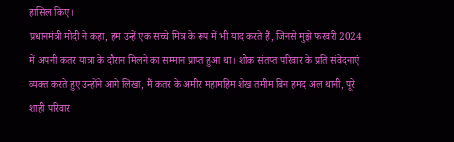हासिल किए।
प्रधानमंत्री मोदी ने कहा, हम उन्हें एक सच्चे मित्र के रूप में भी याद करते हैं, जिनसे मुझे फरवरी 2024 में अपनी कतर यात्रा के दौरान मिलने का सम्मान प्राप्त हुआ था। शोक संतप्त परिवार के प्रति संवेदनाएं व्यक्त करते हुए उन्होंने आगे लिखा, मैं कतर के अमीर महामहिम शेख तमीम बिन हमद अल थानी, पूरे शाही परिवार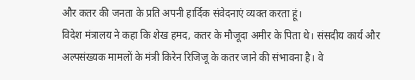और कतर की जनता के प्रति अपनी हार्दिक संवेदनाएं व्यक्त करता हूं।
विदेश मंत्रालय ने कहा कि शेख हमद, कतर के मौजूदा अमीर के पिता थे। संसदीय कार्य और अल्पसंख्यक मामलों के मंत्री किरेन रिजिजू के कतर जाने की संभावना है। वे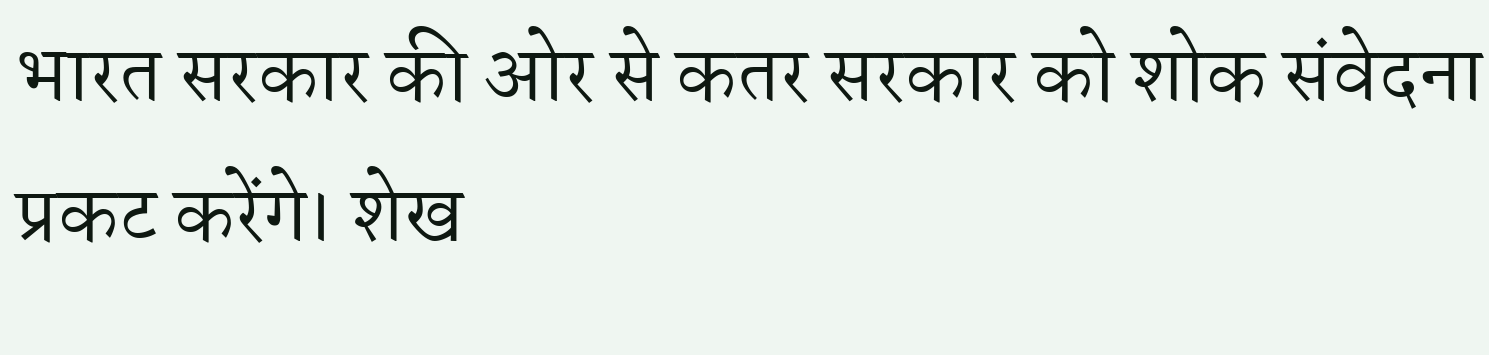भारत सरकार की ओर से कतर सरकार को शोक संवेदना प्रकट करेंगे। शेख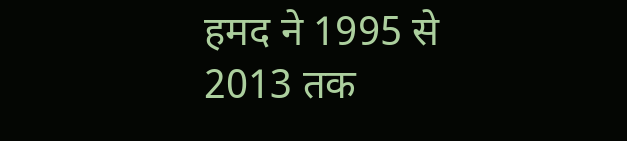हमद ने 1995 से 2013 तक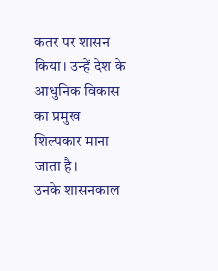कतर पर शासन किया। उन्हें देश के आधुनिक विकास का प्रमुख शिल्पकार माना जाता है।
उनके शासनकाल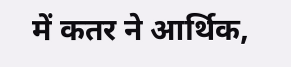में कतर ने आर्थिक,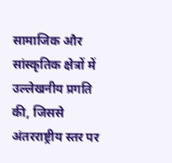सामाजिक और सांस्कृतिक क्षेत्रों में उल्लेखनीय प्रगति की, जिससे अंतरराष्ट्रीय स्तर पर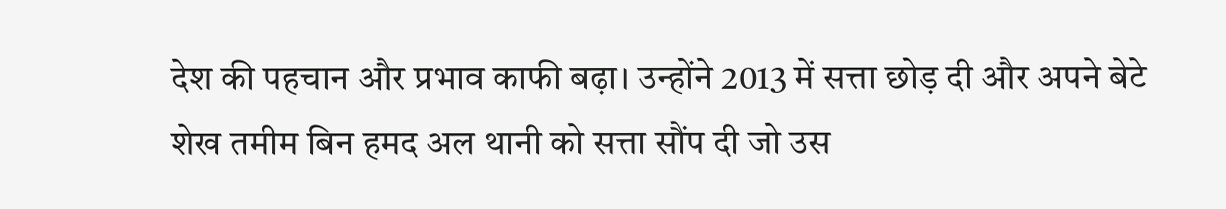देश की पहचान और प्रभाव काफी बढ़ा। उन्होंने 2013 में सत्ता छोड़ दी और अपने बेटे शेख तमीम बिन हमद अल थानी को सत्ता सौंप दी जो उस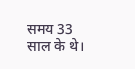समय 33 साल के थे।